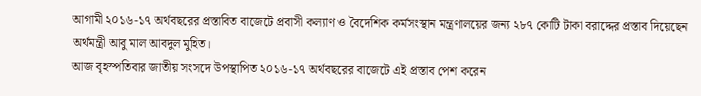আগামী ২০১৬-১৭ অর্থবছরের প্রস্তাবিত বাজেটে প্রবাসী কল্যাণ ও বৈদেশিক কর্মসংস্থান মন্ত্রণালয়ের জন্য ২৮৭ কোটি টাকা বরাদ্দের প্রস্তাব দিয়েছেন অর্থমন্ত্রী আবু মাল আবদুল মুহিত।
আজ বৃহস্পতিবার জাতীয় সংসদে উপস্থাপিত ২০১৬-১৭ অর্থবছরের বাজেটে এই প্রস্তাব পেশ করেন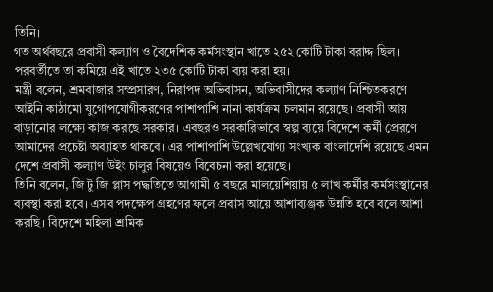তিনি।
গত অর্থবছরে প্রবাসী কল্যাণ ও বৈদেশিক কর্মসংস্থান খাতে ২৫২ কোটি টাকা বরাদ্দ ছিল। পরবর্তীতে তা কমিয়ে এই খাতে ২৩৫ কোটি টাকা ব্যয় করা হয়।
মন্ত্রী বলেন, শ্রমবাজার সম্প্রসারণ, নিরাপদ অভিবাসন, অভিবাসীদের কল্যাণ নিশ্চিতকরণে আইনি কাঠামো যুগোপযোগীকরণের পাশাপাশি নানা কার্যক্রম চলমান রয়েছে। প্রবাসী আয় বাড়ানোর লক্ষ্যে কাজ করছে সরকার। এবছরও সরকারিভাবে স্বল্প ব্যয়ে বিদেশে কর্মী প্রেরণে আমাদের প্রচেষ্টা অব্যাহত থাকবে। এর পাশাপাশি উল্লেখযোগ্য সংখ্যক বাংলাদেশি রয়েছে এমন দেশে প্রবাসী কল্যাণ উইং চালুর বিষয়েও বিবেচনা করা হয়েছে।
তিনি বলেন, জি টু জি প্লাস পদ্ধতিতে আগামী ৫ বছরে মালয়েশিয়ায় ৫ লাখ কর্মীর কর্মসংস্থানের ব্যবস্থা করা হবে। এসব পদক্ষেপ গ্রহণের ফলে প্রবাস আয়ে আশাব্যঞ্জক উন্নতি হবে বলে আশা করছি। বিদেশে মহিলা শ্রমিক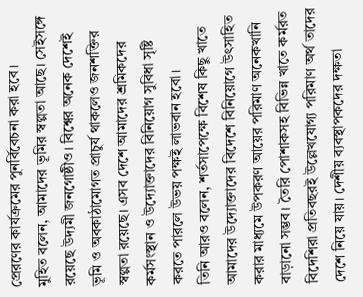প্রেরণের কার্যক্রমের পুনর্বিবেচনা করা হবে।
মুহিত বলেন, আমাদের ভূমির স্বল্পতা আছে। সেইসঙ্গে রয়েছে উদ্যমী জনগোষ্ঠীও। বিশ্বের অনেক দেশেই ভূমি ও অবকাঠামোগত প্রাচুর্য থাকলেও জনশক্তির স্বল্পতা রয়েছে। এসব দেশে আমাদের শ্রমিকদের কর্মসংস্থান ও উদ্যোক্তাদের বিনিয়োগ সুবিধা সৃষ্টি করতে পারলে উভয় পক্ষই লাভবান হবো।
তিনি আরও বলেন, শর্তসাপেক্ষে বিশেষ কিছু খাতে আমাদের উদ্যোক্তাদের বিদেশে বিনিয়োগে উৎসাহিত করার মাধ্যমে উপকরণ আয়ের পরিমাণ অনেকখানি বাড়ানো সম্ভব। তৈরি পোশাকসহ বিভিন্ন খাতে কর্মরত বিদেশিরা প্রতিবছরই উল্লেখযোগ্য পরিমাণ অর্থ তাদের দেশে নিয়ে যায়। দেশীয় ব্যবস্থাপকদের দক্ষতা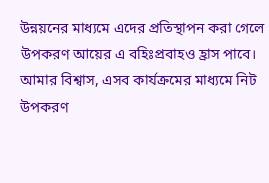উন্নয়নের মাধ্যমে এদের প্রতিস্থাপন করা গেলে উপকরণ আয়ের এ বহিঃপ্রবাহও হ্রাস পাবে। আমার বিশ্বাস, এসব কার্যক্রমের মাধ্যমে নিট উপকরণ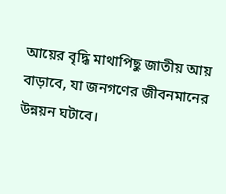আয়ের বৃদ্ধি মাথাপিছু জাতীয় আয় বাড়াবে, যা জনগণের জীবনমানের উন্নয়ন ঘটাবে।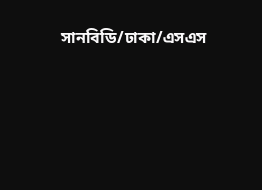সানবিডি/ঢাকা/এসএস